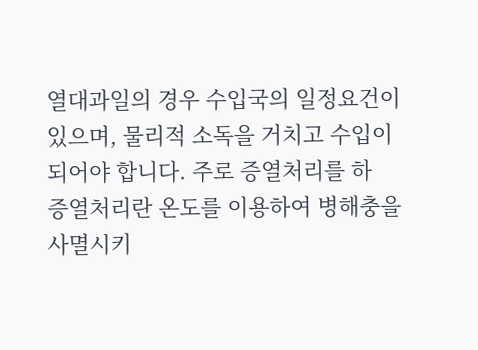열대과일의 경우 수입국의 일정요건이 있으며, 물리적 소독을 거치고 수입이 되어야 합니다. 주로 증열처리를 하
증열처리란 온도를 이용하여 병해충을 사멸시키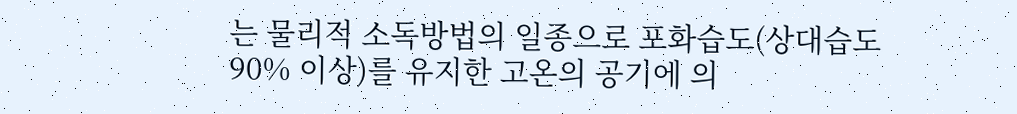는 물리적 소독방법의 일종으로 포화습도(상대습도 90% 이상)를 유지한 고온의 공기에 의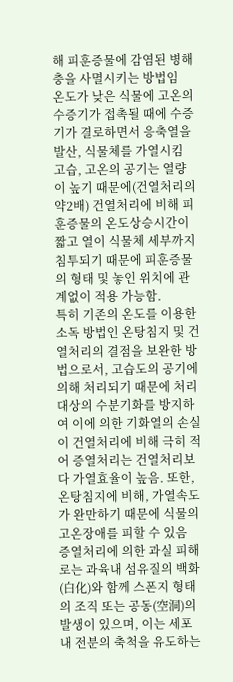해 피훈증물에 감염된 병해충을 사멸시키는 방법임
온도가 낮은 식물에 고온의 수증기가 접촉될 때에 수증기가 결로하면서 응축열을 발산, 식물체를 가열시킴 고습, 고온의 공기는 열량이 높기 때문에(건열처리의 약2배) 건열처리에 비해 피훈증물의 온도상승시간이 짧고 열이 식물체 세부까지 침투되기 때문에 피훈증물의 형태 및 놓인 위치에 관계없이 적용 가능함.
특히 기존의 온도를 이용한 소독 방법인 온탕침지 및 건열처리의 결점을 보완한 방법으로서, 고습도의 공기에 의해 처리되기 때문에 처리대상의 수분기화를 방지하여 이에 의한 기화열의 손실이 건열처리에 비해 극히 적어 증열처리는 건열처리보다 가열효율이 높음. 또한, 온탕침지에 비해, 가열속도가 완만하기 때문에 식물의 고온장애를 피할 수 있음
증열처리에 의한 과실 피해로는 과육내 섬유질의 백화(白化)와 함께 스폰지 형태의 조직 또는 공동(空洞)의 발생이 있으며, 이는 세포내 전분의 축척을 유도하는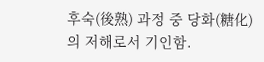후숙(後熟) 과정 중 당화(糖化)의 저해로서 기인함.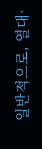일반적으로, 열대·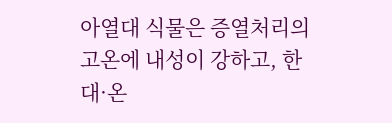아열대 식물은 증열처리의 고온에 내성이 강하고, 한대·온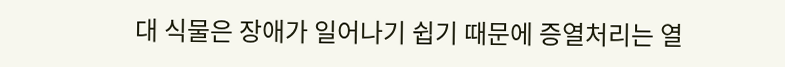대 식물은 장애가 일어나기 쉽기 때문에 증열처리는 열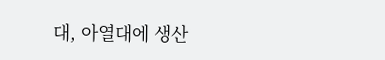대, 아열대에 생산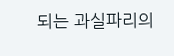되는 과실파리의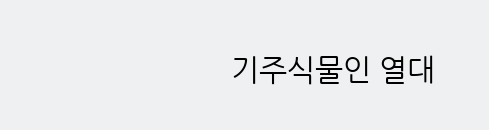기주식물인 열대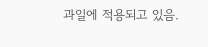과일에 적용되고 있음.